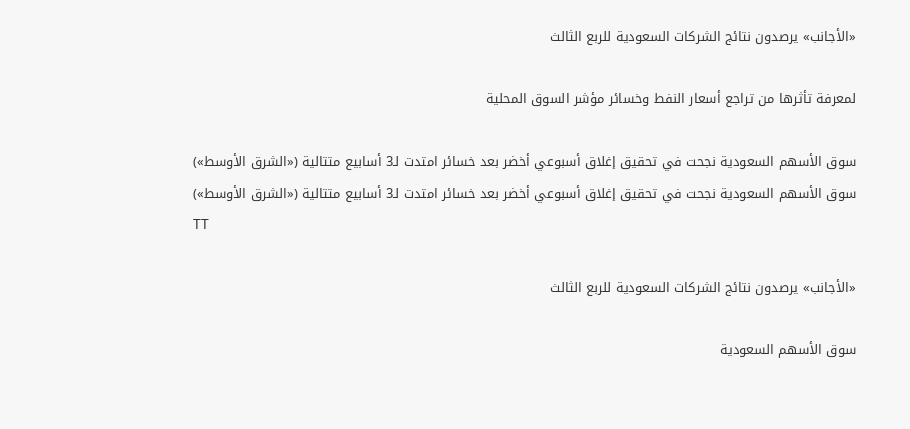«الأجانب» يرصدون نتائج الشركات السعودية للربع الثالث

لمعرفة تأثرها من تراجع أسعار النفط وخسائر مؤشر السوق المحلية

سوق الأسهم السعودية نجحت في تحقيق إغلاق أسبوعي أخضر بعد خسائر امتدت لـ3 أسابيع متتالية («الشرق الأوسط»)
سوق الأسهم السعودية نجحت في تحقيق إغلاق أسبوعي أخضر بعد خسائر امتدت لـ3 أسابيع متتالية («الشرق الأوسط»)
TT

«الأجانب» يرصدون نتائج الشركات السعودية للربع الثالث

سوق الأسهم السعودية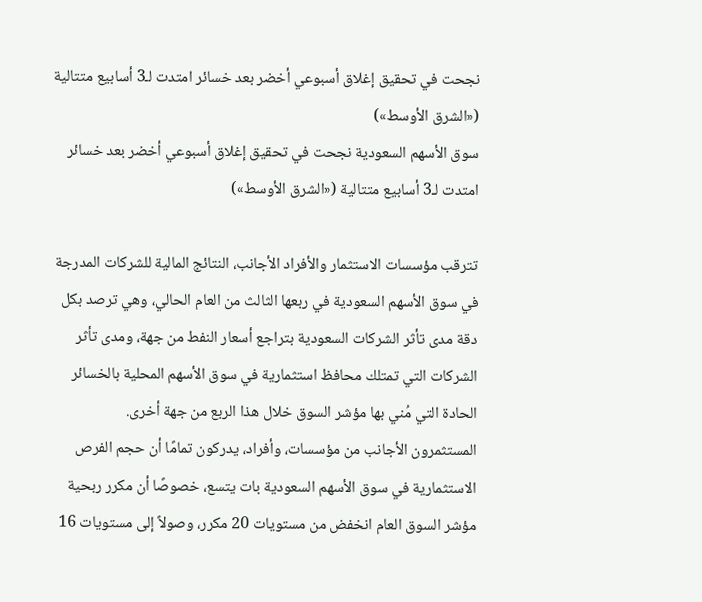نجحت في تحقيق إغلاق أسبوعي أخضر بعد خسائر امتدت لـ3 أسابيع متتالية («الشرق الأوسط»)
سوق الأسهم السعودية نجحت في تحقيق إغلاق أسبوعي أخضر بعد خسائر امتدت لـ3 أسابيع متتالية («الشرق الأوسط»)

تترقب مؤسسات الاستثمار والأفراد الأجانب، النتائج المالية للشركات المدرجة في سوق الأسهم السعودية في ربعها الثالث من العام الحالي، وهي ترصد بكل دقة مدى تأثر الشركات السعودية بتراجع أسعار النفط من جهة، ومدى تأثر الشركات التي تمتلك محافظ استثمارية في سوق الأسهم المحلية بالخسائر الحادة التي مُني بها مؤشر السوق خلال هذا الربع من جهة أخرى.
المستثمرون الأجانب من مؤسسات، وأفراد، يدركون تمامًا أن حجم الفرص الاستثمارية في سوق الأسهم السعودية بات يتسع، خصوصًا أن مكرر ربحية مؤشر السوق العام انخفض من مستويات 20 مكرر، وصولاً إلى مستويات 16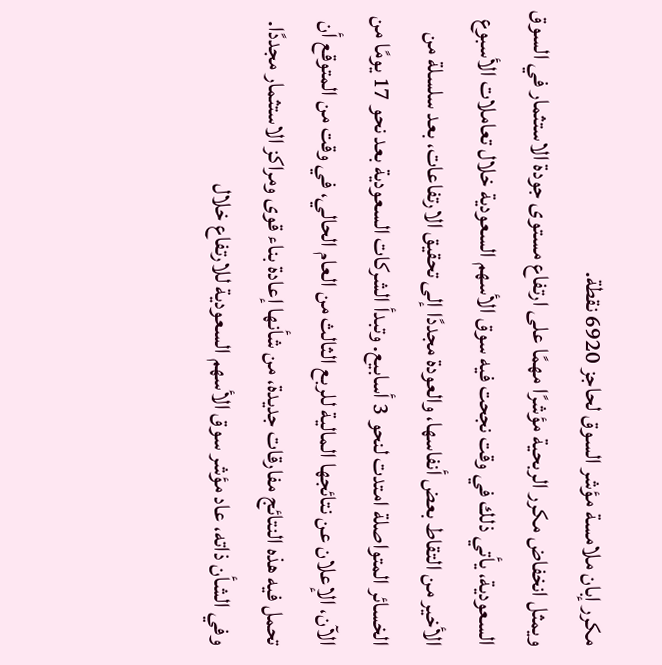مكرر إبان ملامسة مؤشر السوق لحاجز 6920 نقطة.
ويمثل انخفاض مكرر الربحية مؤشرًا مهمًا على ارتفاع مستوى جودة الاستثمار في السوق السعودية، يأتي ذلك في وقت نجحت فيه سوق الأسهم السعودية خلال تعاملات الأسبوع الأخير من التقاط بعض أنفاسها، والعودة مجددًا إلى تحقيق الارتفاعات، بعد سلسلة من الخسائر المتواصلة امتدت لنحو 3 أسابيع. وتبدأ الشركات السعودية بعد نحو 17 يومًا من الآن، الإعلان عن نتائجها المالية للربع الثالث من العام الحالي، في وقت من المتوقع أن تحمل فيه هذه النتائج مفارقات جديدة، من شأنها إعادة بناء قوى ومراكز الاستثمار مجددًا.
وفي الشأن ذاته، عاد مؤشر سوق الأسهم السعودية للارتفاع خلال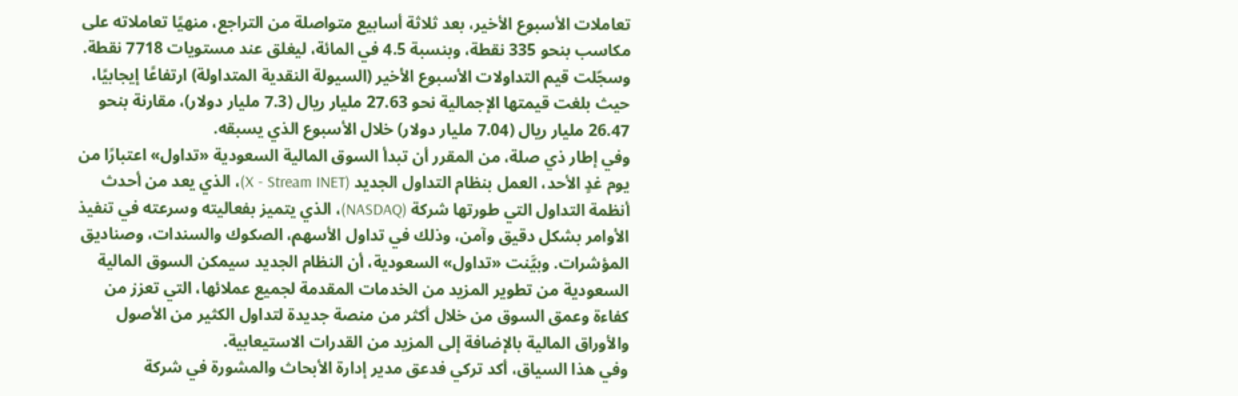تعاملات الأسبوع الأخير، بعد ثلاثة أسابيع متواصلة من التراجع، منهيًا تعاملاته على مكاسب بنحو 335 نقطة، وبنسبة 4.5 في المائة، ليغلق عند مستويات 7718 نقطة.
وسجّلت قيم التداولات الأسبوع الأخير (السيولة النقدية المتداولة) ارتفاعًا إيجابيًا، حيث بلغت قيمتها الإجمالية نحو 27.63 مليار ريال (7.3 مليار دولار)، مقارنة بنحو 26.47 مليار ريال (7.04 مليار دولار) خلال الأسبوع الذي يسبقه.
وفي إطار ذي صلة، من المقرر أن تبدأ السوق المالية السعودية «تداول» اعتبارًا من يوم غدٍ الأحد، العمل بنظام التداول الجديد (X - Stream INET)، الذي يعد من أحدث أنظمة التداول التي طورتها شركة (NASDAQ)، الذي يتميز بفعاليته وسرعته في تنفيذ الأوامر بشكل دقيق وآمن، وذلك في تداول الأسهم، الصكوك والسندات، وصناديق المؤشرات. وبيَّنت «تداول» السعودية، أن النظام الجديد سيمكن السوق المالية السعودية من تطوير المزيد من الخدمات المقدمة لجميع عملائها، التي تعزز من كفاءة وعمق السوق من خلال أكثر من منصة جديدة لتداول الكثير من الأصول والأوراق المالية بالإضافة إلى المزيد من القدرات الاستيعابية.
وفي هذا السياق، أكد تركي فدعق مدير إدارة الأبحاث والمشورة في شركة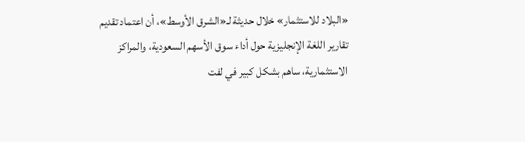«البلاد للاستثمار» خلال حديثة لـ«الشرق الأوسط»، أن اعتماد تقديم تقارير اللغة الإنجليزية حول أداء سوق الأسهم السعودية، والمراكز الاستثمارية، ساهم بشكل كبير في لفت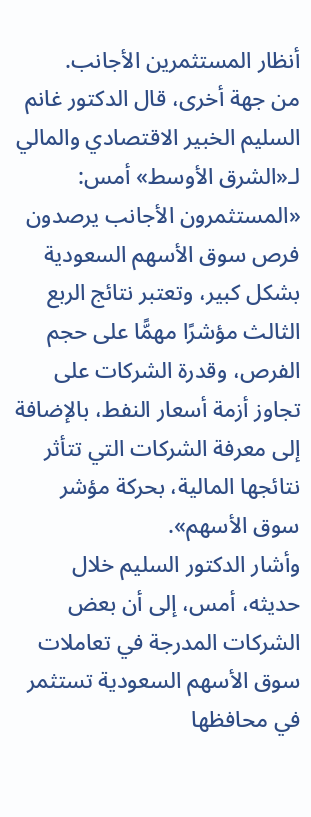أنظار المستثمرين الأجانب.
من جهة أخرى، قال الدكتور غانم السليم الخبير الاقتصادي والمالي لـ«الشرق الأوسط» أمس: «المستثمرون الأجانب يرصدون فرص سوق الأسهم السعودية بشكل كبير، وتعتبر نتائج الربع الثالث مؤشرًا مهمًّا على حجم الفرص، وقدرة الشركات على تجاوز أزمة أسعار النفط، بالإضافة إلى معرفة الشركات التي تتأثر نتائجها المالية، بحركة مؤشر سوق الأسهم».
وأشار الدكتور السليم خلال حديثه، أمس، إلى أن بعض الشركات المدرجة في تعاملات سوق الأسهم السعودية تستثمر في محافظها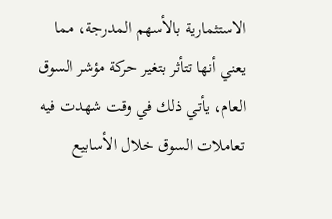الاستثمارية بالأسهم المدرجة، مما يعني أنها تتأثر بتغير حركة مؤشر السوق العام، يأتي ذلك في وقت شهدت فيه تعاملات السوق خلال الأسابيع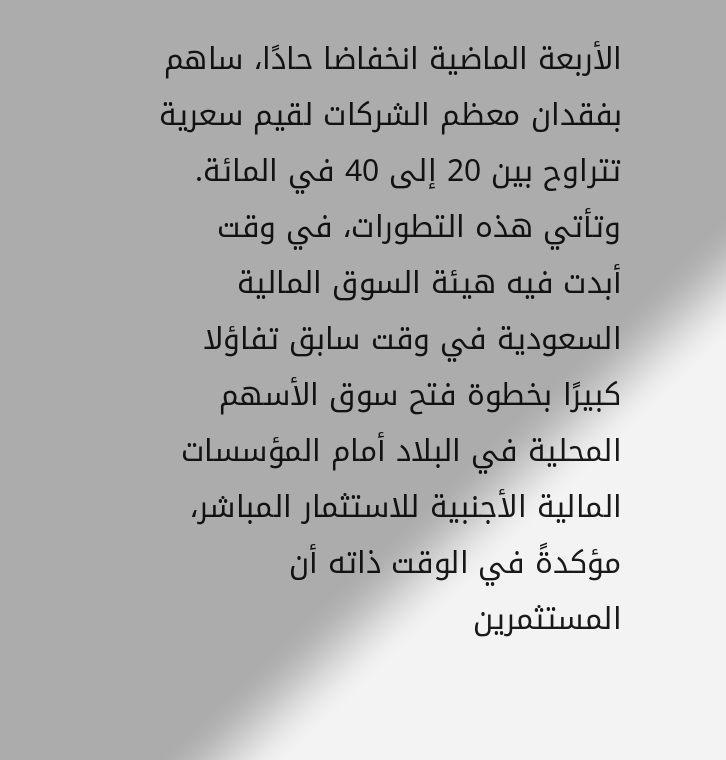الأربعة الماضية انخفاضا حادًا، ساهم بفقدان معظم الشركات لقيم سعرية تتراوح بين 20 إلى 40 في المائة.
وتأتي هذه التطورات، في وقت أبدت فيه هيئة السوق المالية السعودية في وقت سابق تفاؤلا كبيرًا بخطوة فتح سوق الأسهم المحلية في البلاد أمام المؤسسات المالية الأجنبية للاستثمار المباشر، مؤكدةً في الوقت ذاته أن المستثمرين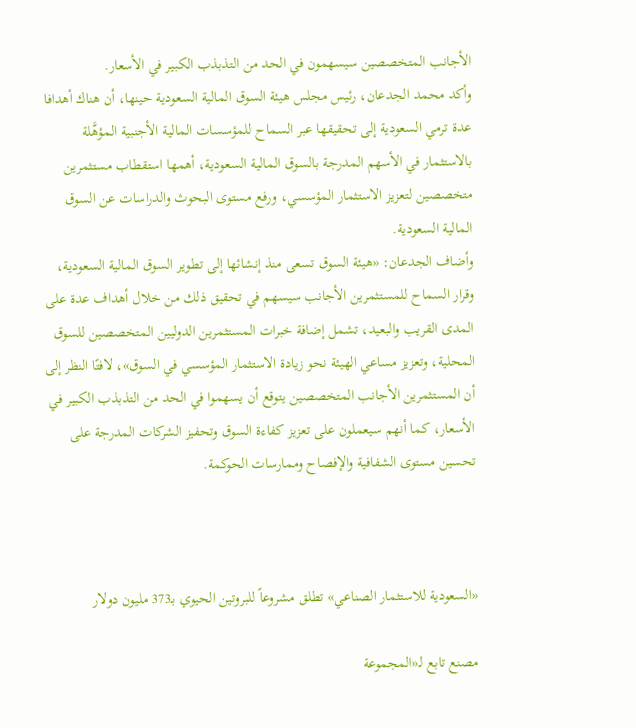الأجانب المتخصصين سيسهمون في الحد من التذبذب الكبير في الأسعار.
وأكد محمد الجدعان، رئيس مجلس هيئة السوق المالية السعودية حينها، أن هناك أهدافا عدة ترمي السعودية إلى تحقيقها عبر السماح للمؤسسات المالية الأجنبية المؤهَّلة بالاستثمار في الأسهم المدرجة بالسوق المالية السعودية، أهمها استقطاب مستثمرين متخصصين لتعزيز الاستثمار المؤسسي، ورفع مستوى البحوث والدراسات عن السوق المالية السعودية.
وأضاف الجدعان: «هيئة السوق تسعى منذ إنشائها إلى تطوير السوق المالية السعودية، وقرار السماح للمستثمرين الأجانب سيسهم في تحقيق ذلك من خلال أهداف عدة على المدى القريب والبعيد، تشمل إضافة خبرات المستثمرين الدوليين المتخصصين للسوق المحلية، وتعزيز مساعي الهيئة نحو زيادة الاستثمار المؤسسي في السوق»، لافتًا النظر إلى أن المستثمرين الأجانب المتخصصين يتوقع أن يسهموا في الحد من التذبذب الكبير في الأسعار، كما أنهم سيعملون على تعزيز كفاءة السوق وتحفيز الشركات المدرجة على تحسين مستوى الشفافية والإفصاح وممارسات الحوكمة.



«السعودية للاستثمار الصناعي» تطلق مشروعاً للبروتين الحيوي بـ373 مليون دولار

مصنع تابع لـ«المجموعة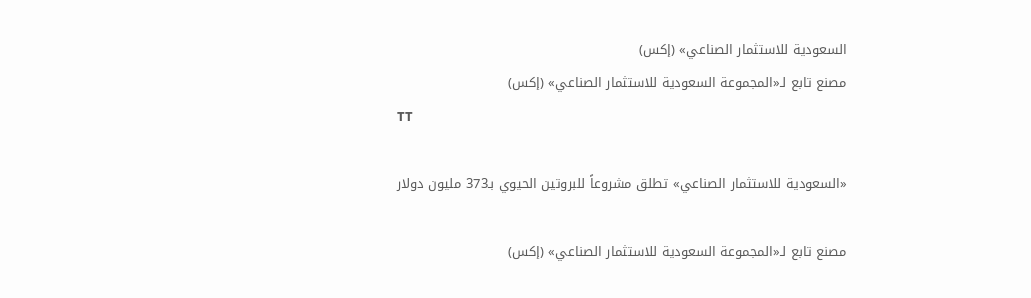السعودية للاستثمار الصناعي» (إكس)
مصنع تابع لـ«المجموعة السعودية للاستثمار الصناعي» (إكس)
TT

«السعودية للاستثمار الصناعي» تطلق مشروعاً للبروتين الحيوي بـ373 مليون دولار

مصنع تابع لـ«المجموعة السعودية للاستثمار الصناعي» (إكس)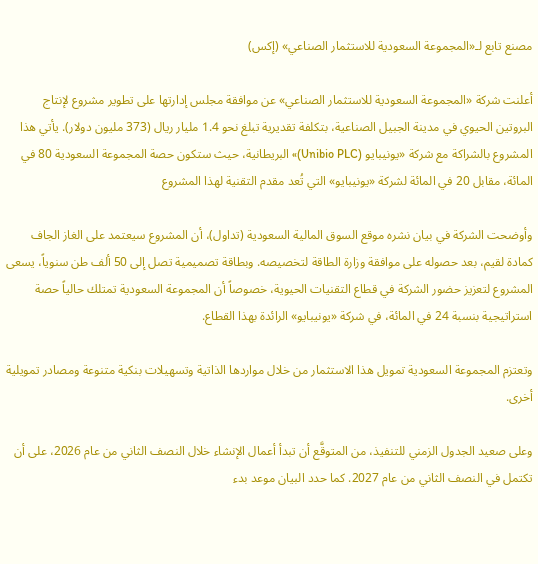مصنع تابع لـ«المجموعة السعودية للاستثمار الصناعي» (إكس)

أعلنت شركة «المجموعة السعودية للاستثمار الصناعي» عن موافقة مجلس إدارتها على تطوير مشروع لإنتاج البروتين الحيوي في مدينة الجبيل الصناعية، بتكلفة تقديرية تبلغ نحو 1.4 مليار ريال (373 مليون دولار). يأتي هذا المشروع بالشراكة مع شركة «يونيبايو (Unibio PLC)» البريطانية، حيث ستكون حصة المجموعة السعودية 80 في المائة، مقابل 20 في المائة لشركة «يونيبايو» التي تُعد مقدم التقنية لهذا المشروع

وأوضحت الشركة في بيان نشره موقع السوق المالية السعودية (تداول)، أن المشروع سيعتمد على الغاز الجاف كمادة لقيم، بعد حصوله على موافقة وزارة الطاقة لتخصيصه. وبطاقة تصميمية تصل إلى 50 ألف طن سنوياً، يسعى المشروع لتعزيز حضور الشركة في قطاع التقنيات الحيوية، خصوصاً أن المجموعة السعودية تمتلك حالياً حصة استراتيجية بنسبة 24 في المائة، في شركة «يونيبايو» الرائدة بهذا القطاع.

وتعتزم المجموعة السعودية تمويل هذا الاستثمار من خلال مواردها الذاتية وتسهيلات بنكية متنوعة ومصادر تمويلية أخرى.

وعلى صعيد الجدول الزمني للتنفيذ، من المتوقَّع أن تبدأ أعمال الإنشاء خلال النصف الثاني من عام 2026، على أن تكتمل في النصف الثاني من عام 2027. كما حدد البيان موعد بدء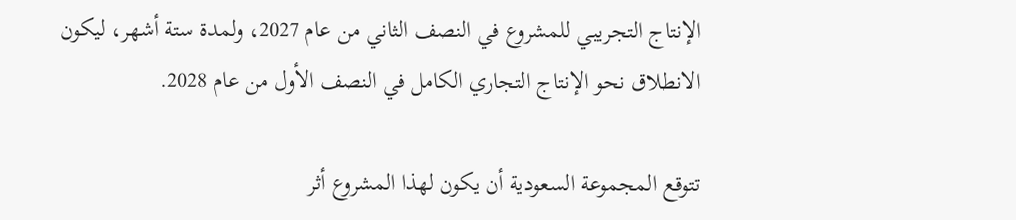الإنتاج التجريبي للمشروع في النصف الثاني من عام 2027، ولمدة ستة أشهر، ليكون الانطلاق نحو الإنتاج التجاري الكامل في النصف الأول من عام 2028.

تتوقع المجموعة السعودية أن يكون لهذا المشروع أثر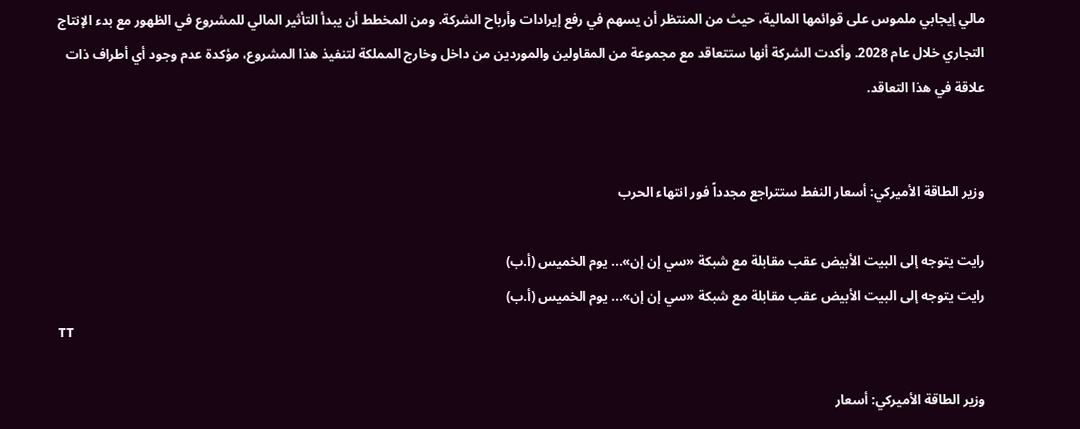مالي إيجابي ملموس على قوائمها المالية، حيث من المنتظر أن يسهم في رفع إيرادات وأرباح الشركة. ومن المخطط أن يبدأ التأثير المالي للمشروع في الظهور مع بدء الإنتاج التجاري خلال عام 2028. وأكدت الشركة أنها ستتعاقد مع مجموعة من المقاولين والموردين من داخل وخارج المملكة لتنفيذ هذا المشروع، مؤكدة عدم وجود أي أطراف ذات علاقة في هذا التعاقد.


وزير الطاقة الأميركي: أسعار النفط ستتراجع مجدداً فور انتهاء الحرب

رايت يتوجه إلى البيت الأبيض عقب مقابلة مع شبكة «سي إن إن»... يوم الخميس (أ.ب)
رايت يتوجه إلى البيت الأبيض عقب مقابلة مع شبكة «سي إن إن»... يوم الخميس (أ.ب)
TT

وزير الطاقة الأميركي: أسعار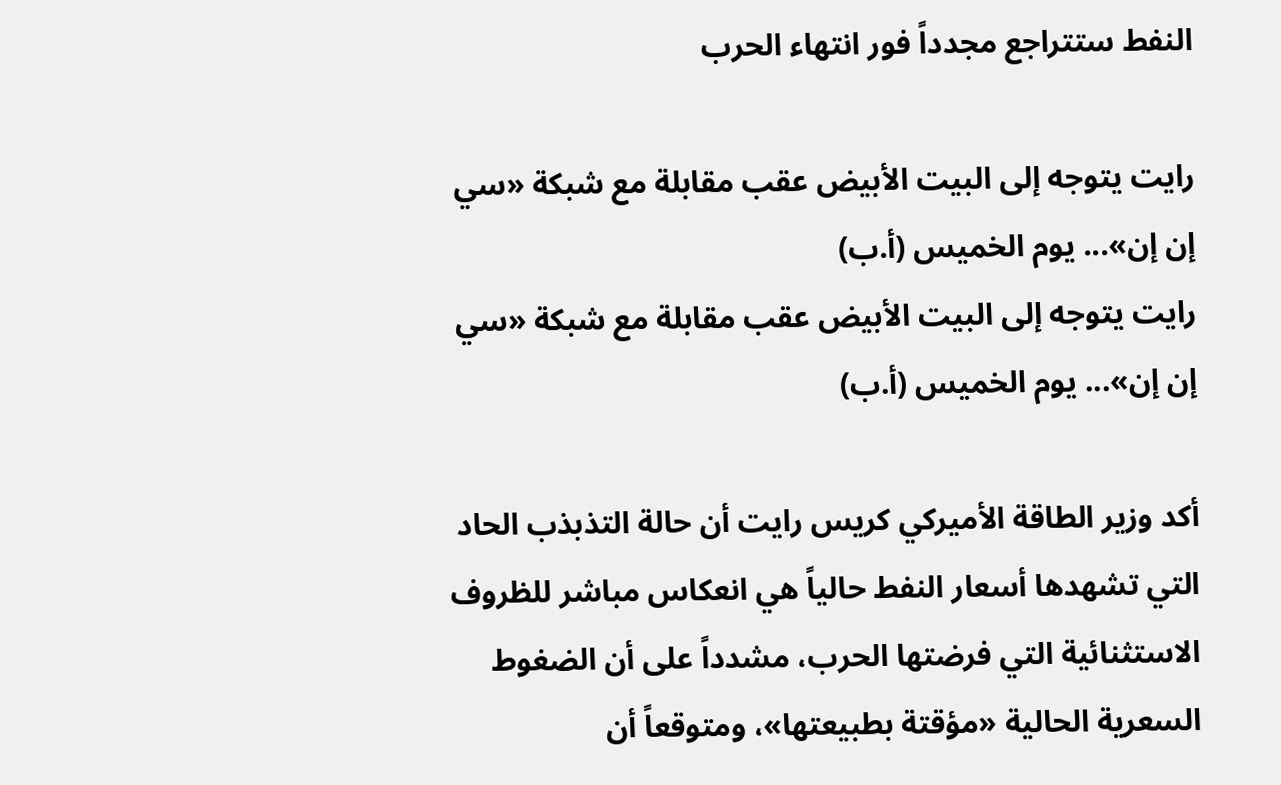النفط ستتراجع مجدداً فور انتهاء الحرب

رايت يتوجه إلى البيت الأبيض عقب مقابلة مع شبكة «سي إن إن»... يوم الخميس (أ.ب)
رايت يتوجه إلى البيت الأبيض عقب مقابلة مع شبكة «سي إن إن»... يوم الخميس (أ.ب)

أكد وزير الطاقة الأميركي كريس رايت أن حالة التذبذب الحاد التي تشهدها أسعار النفط حالياً هي انعكاس مباشر للظروف الاستثنائية التي فرضتها الحرب، مشدداً على أن الضغوط السعرية الحالية «مؤقتة بطبيعتها»، ومتوقعاً أن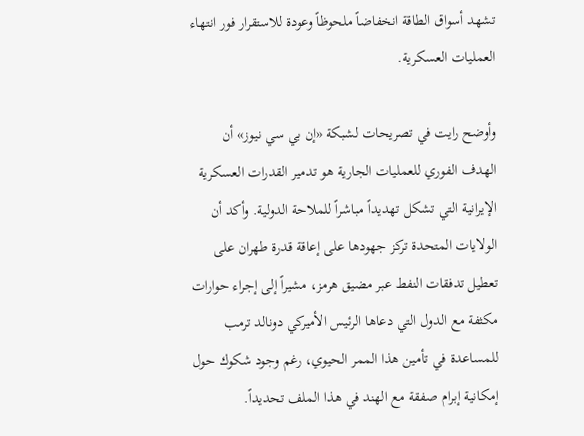تشهد أسواق الطاقة انخفاضاً ملحوظاً وعودة للاستقرار فور انتهاء العمليات العسكرية.

وأوضح رايت في تصريحات لشبكة «إن بي سي نيوز» أن الهدف الفوري للعمليات الجارية هو تدمير القدرات العسكرية الإيرانية التي تشكل تهديداً مباشراً للملاحة الدولية. وأكد أن الولايات المتحدة تركز جهودها على إعاقة قدرة طهران على تعطيل تدفقات النفط عبر مضيق هرمز، مشيراً إلى إجراء حوارات مكثفة مع الدول التي دعاها الرئيس الأميركي دونالد ترمب للمساعدة في تأمين هذا الممر الحيوي، رغم وجود شكوك حول إمكانية إبرام صفقة مع الهند في هذا الملف تحديداً.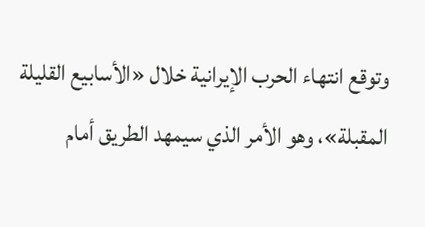وتوقع انتهاء الحرب الإيرانية خلال «الأسابيع القليلة المقبلة»، وهو الأمر الذي سيمهد الطريق أمام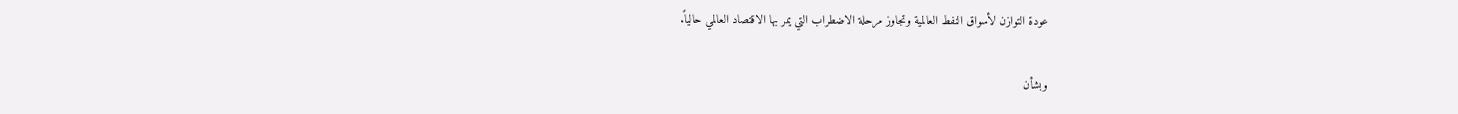عودة التوازن لأسواق النفط العالمية وتجاوز مرحلة الاضطراب التي يمر بها الاقتصاد العالمي حالياً.

وبشأن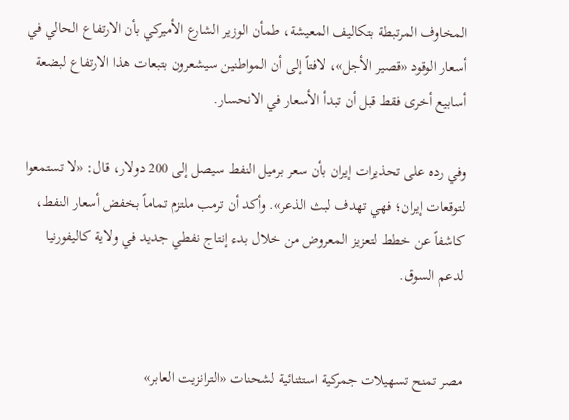المخاوف المرتبطة بتكاليف المعيشة، طمأن الوزير الشارع الأميركي بأن الارتفاع الحالي في أسعار الوقود «قصير الأجل»، لافتاً إلى أن المواطنين سيشعرون بتبعات هذا الارتفاع لبضعة أسابيع أخرى فقط قبل أن تبدأ الأسعار في الانحسار.

وفي رده على تحذيرات إيران بأن سعر برميل النفط سيصل إلى 200 دولار، قال: «لا تستمعوا لتوقعات إيران؛ فهي تهدف لبث الذعر». وأكد أن ترمب ملتزم تماماً بخفض أسعار النفط، كاشفاً عن خطط لتعزيز المعروض من خلال بدء إنتاج نفطي جديد في ولاية كاليفورنيا لدعم السوق.


مصر تمنح تسهيلات جمركية استثنائية لشحنات «الترانزيت العابر»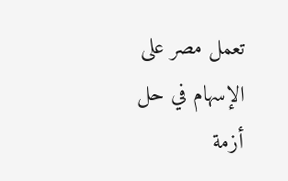تعمل مصر على الإسهام في حل أزمة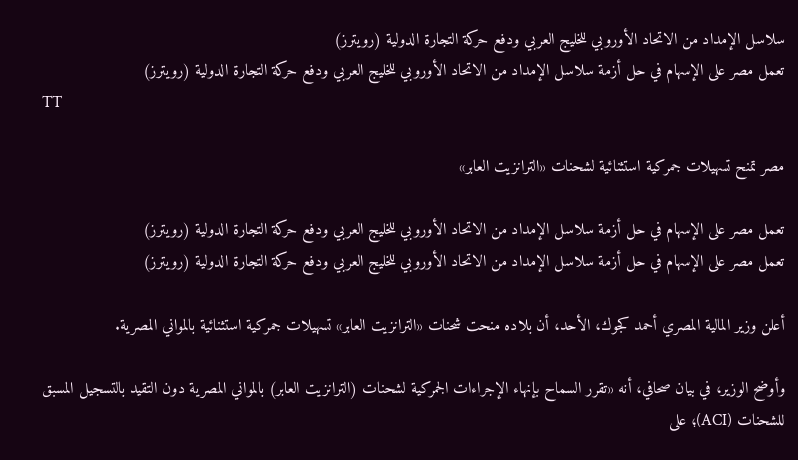سلاسل الإمداد من الاتحاد الأوروبي للخليج العربي ودفع حركة التجارة الدولية (رويترز)
تعمل مصر على الإسهام في حل أزمة سلاسل الإمداد من الاتحاد الأوروبي للخليج العربي ودفع حركة التجارة الدولية (رويترز)
TT

مصر تمنح تسهيلات جمركية استثنائية لشحنات «الترانزيت العابر»

تعمل مصر على الإسهام في حل أزمة سلاسل الإمداد من الاتحاد الأوروبي للخليج العربي ودفع حركة التجارة الدولية (رويترز)
تعمل مصر على الإسهام في حل أزمة سلاسل الإمداد من الاتحاد الأوروبي للخليج العربي ودفع حركة التجارة الدولية (رويترز)

أعلن وزير المالية المصري أحمد كجوك، الأحد، أن بلاده منحت شحنات «الترانزيت العابر» تسهيلات جمركية استثنائية بالمواني المصرية.

وأوضح الوزير، في بيان صحافي، أنه «تقرر السماح بإنهاء الإجراءات الجمركية لشحنات (الترانزيت العابر) بالمواني المصرية دون التقيد بالتسجيل المسبق للشحنات (ACI)؛ على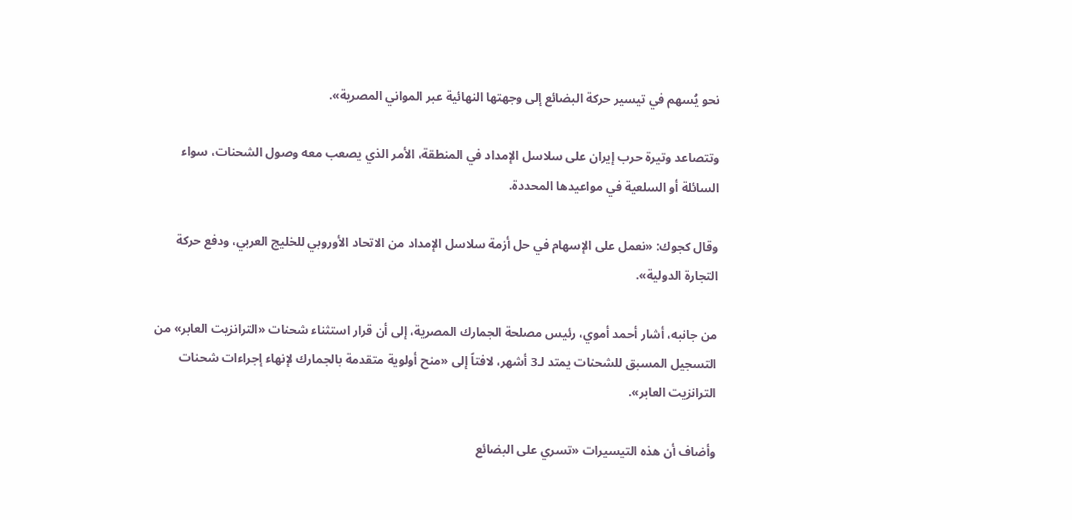نحو يُسهم في تيسير حركة البضائع إلى وجهتها النهائية عبر المواني المصرية».

وتتصاعد وتيرة حرب إيران على سلاسل الإمداد في المنطقة، الأمر الذي يصعب معه وصول الشحنات، سواء السائلة أو السلعية في مواعيدها المحددة.

وقال كجوك: «نعمل على الإسهام في حل أزمة سلاسل الإمداد من الاتحاد الأوروبي للخليج العربي، ودفع حركة التجارة الدولية».

من جانبه، أشار أحمد أموي، رئيس مصلحة الجمارك المصرية، إلى أن قرار استثناء شحنات «الترانزيت العابر» من التسجيل المسبق للشحنات يمتد لـ3 أشهر، لافتاً إلى «منح أولوية متقدمة بالجمارك لإنهاء إجراءات شحنات الترانزيت العابر».

وأضاف أن هذه التيسيرات «تسري على البضائع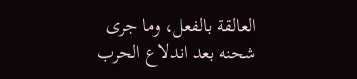العالقة بالفعل، وما جرى شحنه بعد اندلاع الحرب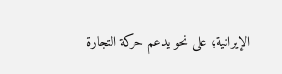الإيرانية؛ على نحو يدعم حركة التجارة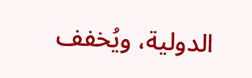الدولية، ويُخفف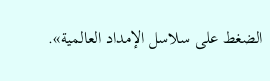الضغط على سلاسل الإمداد العالمية».